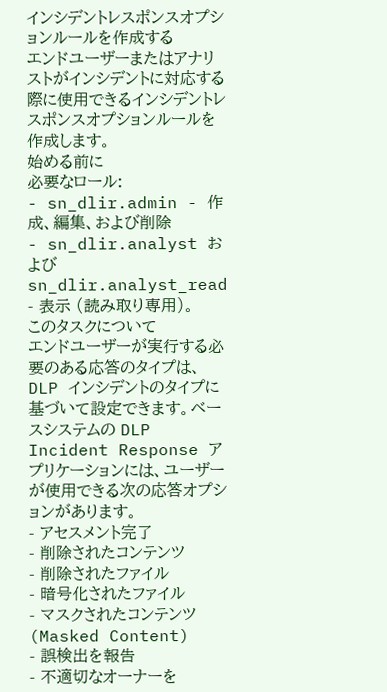インシデントレスポンスオプションルールを作成する
エンドユーザーまたはアナリストがインシデントに対応する際に使用できるインシデントレスポンスオプションルールを作成します。
始める前に
必要なロール:
- sn_dlir.admin - 作成、編集、および削除
- sn_dlir.analyst および sn_dlir.analyst_read - 表示 (読み取り専用)。
このタスクについて
エンドユーザーが実行する必要のある応答のタイプは、DLP インシデントのタイプに基づいて設定できます。ベースシステムの DLP Incident Response アプリケーションには、ユーザーが使用できる次の応答オプションがあります。
- アセスメント完了
- 削除されたコンテンツ
- 削除されたファイル
- 暗号化されたファイル
- マスクされたコンテンツ (Masked Content)
- 誤検出を報告
- 不適切なオーナーを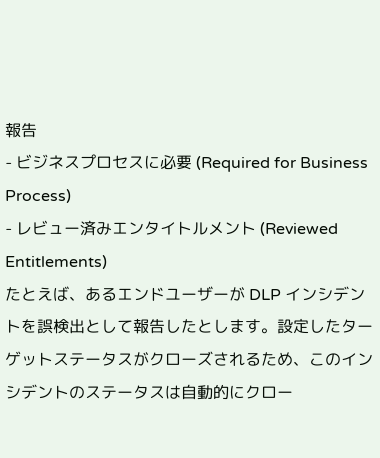報告
- ビジネスプロセスに必要 (Required for Business Process)
- レビュー済みエンタイトルメント (Reviewed Entitlements)
たとえば、あるエンドユーザーが DLP インシデントを誤検出として報告したとします。設定したターゲットステータスがクローズされるため、このインシデントのステータスは自動的にクロー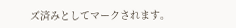ズ済みとしてマークされます。